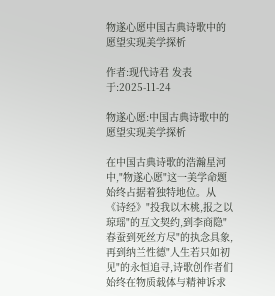物遂心愿中国古典诗歌中的愿望实现美学探析

作者:现代诗君 发表于:2025-11-24

物遂心愿:中国古典诗歌中的愿望实现美学探析

在中国古典诗歌的浩瀚星河中,"物遂心愿"这一美学命题始终占据着独特地位。从《诗经》"投我以木桃,报之以琼瑶"的互文契约,到李商隐"春蚕到死丝方尽"的执念具象,再到纳兰性德"人生若只如初见"的永恒追寻,诗歌创作者们始终在物质载体与精神诉求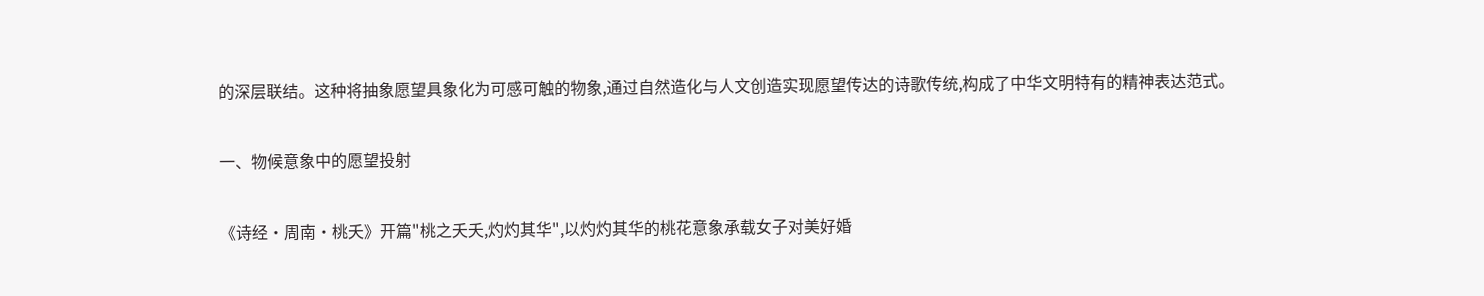的深层联结。这种将抽象愿望具象化为可感可触的物象,通过自然造化与人文创造实现愿望传达的诗歌传统,构成了中华文明特有的精神表达范式。

一、物候意象中的愿望投射

《诗经·周南·桃夭》开篇"桃之夭夭,灼灼其华",以灼灼其华的桃花意象承载女子对美好婚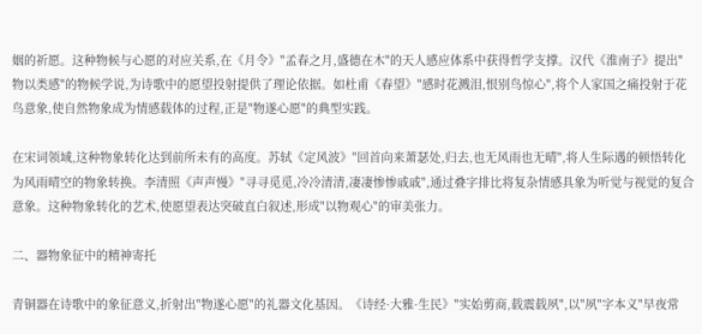姻的祈愿。这种物候与心愿的对应关系,在《月令》"孟春之月,盛德在木"的天人感应体系中获得哲学支撑。汉代《淮南子》提出"物以类感"的物候学说,为诗歌中的愿望投射提供了理论依据。如杜甫《春望》"感时花溅泪,恨别鸟惊心",将个人家国之痛投射于花鸟意象,使自然物象成为情感载体的过程,正是"物遂心愿"的典型实践。

在宋词领域,这种物象转化达到前所未有的高度。苏轼《定风波》"回首向来萧瑟处,归去,也无风雨也无晴",将人生际遇的顿悟转化为风雨晴空的物象转换。李清照《声声慢》"寻寻觅觅,冷冷清清,凄凄惨惨戚戚",通过叠字排比将复杂情感具象为听觉与视觉的复合意象。这种物象转化的艺术,使愿望表达突破直白叙述,形成"以物观心"的审美张力。

二、器物象征中的精神寄托

青铜器在诗歌中的象征意义,折射出"物遂心愿"的礼器文化基因。《诗经·大雅·生民》"实始剪商,载震载夙",以"夙"字本义"早夜常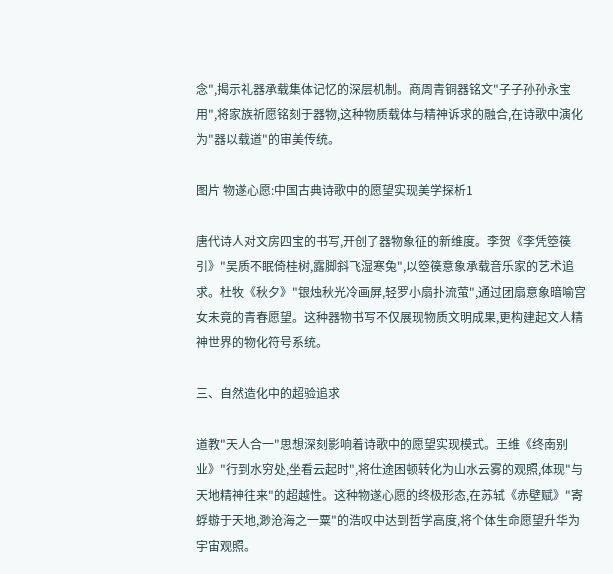念",揭示礼器承载集体记忆的深层机制。商周青铜器铭文"子子孙孙永宝用",将家族祈愿铭刻于器物,这种物质载体与精神诉求的融合,在诗歌中演化为"器以载道"的审美传统。

图片 物遂心愿:中国古典诗歌中的愿望实现美学探析1

唐代诗人对文房四宝的书写,开创了器物象征的新维度。李贺《李凭箜篌引》"吴质不眠倚桂树,露脚斜飞湿寒兔",以箜篌意象承载音乐家的艺术追求。杜牧《秋夕》"银烛秋光冷画屏,轻罗小扇扑流萤",通过团扇意象暗喻宫女未竟的青春愿望。这种器物书写不仅展现物质文明成果,更构建起文人精神世界的物化符号系统。

三、自然造化中的超验追求

道教"天人合一"思想深刻影响着诗歌中的愿望实现模式。王维《终南别业》"行到水穷处,坐看云起时",将仕途困顿转化为山水云雾的观照,体现"与天地精神往来"的超越性。这种物遂心愿的终极形态,在苏轼《赤壁赋》"寄蜉蝣于天地,渺沧海之一粟"的浩叹中达到哲学高度,将个体生命愿望升华为宇宙观照。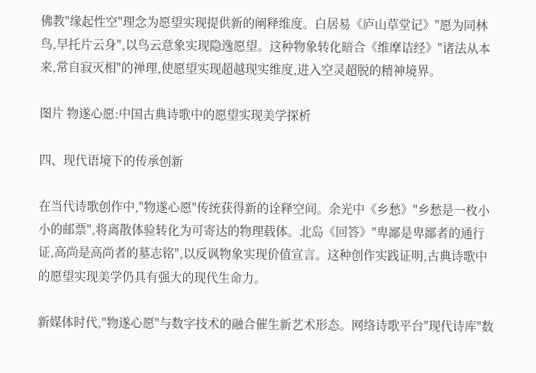佛教"缘起性空"理念为愿望实现提供新的阐释维度。白居易《庐山草堂记》"愿为同林鸟,早托片云身",以鸟云意象实现隐逸愿望。这种物象转化暗合《维摩诘经》"诸法从本来,常自寂灭相"的禅理,使愿望实现超越现实维度,进入空灵超脱的精神境界。

图片 物遂心愿:中国古典诗歌中的愿望实现美学探析

四、现代语境下的传承创新

在当代诗歌创作中,"物遂心愿"传统获得新的诠释空间。余光中《乡愁》"乡愁是一枚小小的邮票",将离散体验转化为可寄达的物理载体。北岛《回答》"卑鄙是卑鄙者的通行证,高尚是高尚者的墓志铭",以反讽物象实现价值宣言。这种创作实践证明,古典诗歌中的愿望实现美学仍具有强大的现代生命力。

新媒体时代,"物遂心愿"与数字技术的融合催生新艺术形态。网络诗歌平台"现代诗库"数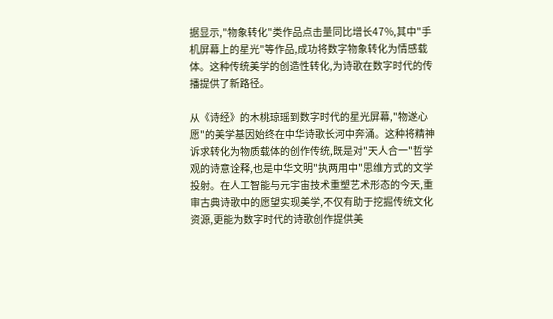据显示,"物象转化"类作品点击量同比增长47%,其中"手机屏幕上的星光"等作品,成功将数字物象转化为情感载体。这种传统美学的创造性转化,为诗歌在数字时代的传播提供了新路径。

从《诗经》的木桃琼瑶到数字时代的星光屏幕,"物遂心愿"的美学基因始终在中华诗歌长河中奔涌。这种将精神诉求转化为物质载体的创作传统,既是对"天人合一"哲学观的诗意诠释,也是中华文明"执两用中"思维方式的文学投射。在人工智能与元宇宙技术重塑艺术形态的今天,重审古典诗歌中的愿望实现美学,不仅有助于挖掘传统文化资源,更能为数字时代的诗歌创作提供美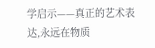学启示——真正的艺术表达,永远在物质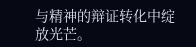与精神的辩证转化中绽放光芒。